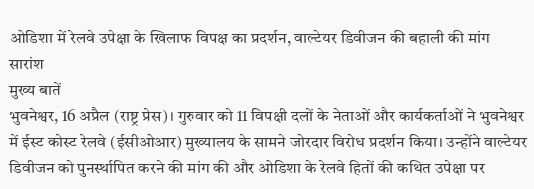ओडिशा में रेलवे उपेक्षा के खिलाफ विपक्ष का प्रदर्शन, वाल्टेयर डिवीजन की बहाली की मांग
सारांश
मुख्य बातें
भुवनेश्वर, 16 अप्रैल (राष्ट्र प्रेस)। गुरुवार को 11 विपक्षी दलों के नेताओं और कार्यकर्ताओं ने भुवनेश्वर में ईस्ट कोस्ट रेलवे (ईसीओआर) मुख्यालय के सामने जोरदार विरोध प्रदर्शन किया। उन्होंने वाल्टेयर डिवीजन को पुनर्स्थापित करने की मांग की और ओडिशा के रेलवे हितों की कथित उपेक्षा पर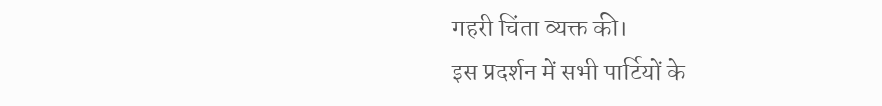गहरी चिंता व्यक्त की।
इस प्रदर्शन में सभी पार्टियों के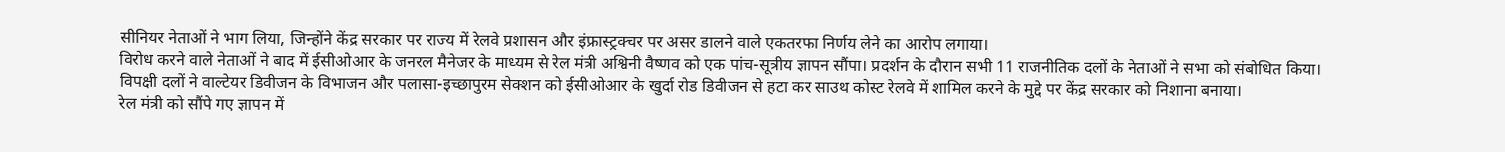सीनियर नेताओं ने भाग लिया, जिन्होंने केंद्र सरकार पर राज्य में रेलवे प्रशासन और इंफ्रास्ट्रक्चर पर असर डालने वाले एकतरफा निर्णय लेने का आरोप लगाया।
विरोध करने वाले नेताओं ने बाद में ईसीओआर के जनरल मैनेजर के माध्यम से रेल मंत्री अश्विनी वैष्णव को एक पांच-सूत्रीय ज्ञापन सौंपा। प्रदर्शन के दौरान सभी 11 राजनीतिक दलों के नेताओं ने सभा को संबोधित किया।
विपक्षी दलों ने वाल्टेयर डिवीजन के विभाजन और पलासा-इच्छापुरम सेक्शन को ईसीओआर के खुर्दा रोड डिवीजन से हटा कर साउथ कोस्ट रेलवे में शामिल करने के मुद्दे पर केंद्र सरकार को निशाना बनाया।
रेल मंत्री को सौंपे गए ज्ञापन में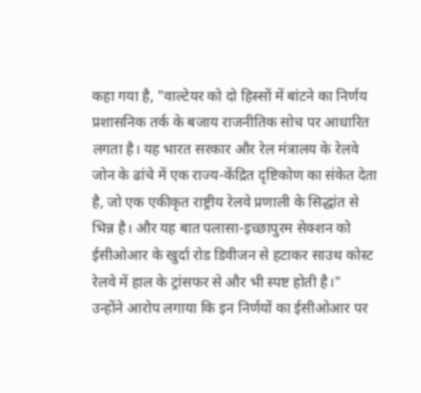कहा गया है, "वाल्टेयर को दो हिस्सों में बांटने का निर्णय प्रशासनिक तर्क के बजाय राजनीतिक सोच पर आधारित लगता है। यह भारत सरकार और रेल मंत्रालय के रेलवे जोन के ढांचे में एक राज्य-केंद्रित दृष्टिकोण का संकेत देता है, जो एक एकीकृत राष्ट्रीय रेलवे प्रणाली के सिद्धांत से भिन्न है। और यह बात पलासा-इच्छापुरम सेक्शन को ईसीओआर के खुर्दा रोड डिवीजन से हटाकर साउथ कोस्ट रेलवे में हाल के ट्रांसफर से और भी स्पष्ट होती है।"
उन्होंने आरोप लगाया कि इन निर्णयों का ईसीओआर पर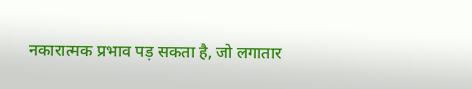नकारात्मक प्रभाव पड़ सकता है, जो लगातार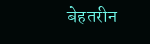बेहतरीन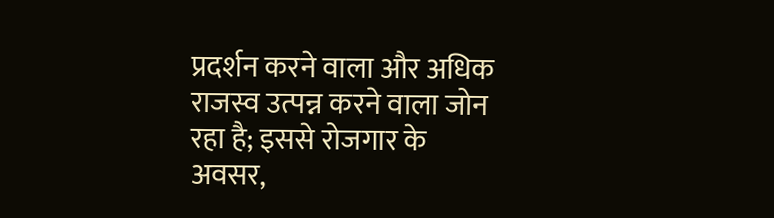प्रदर्शन करने वाला और अधिक राजस्व उत्पन्न करने वाला जोन रहा है; इससे रोजगार के अवसर,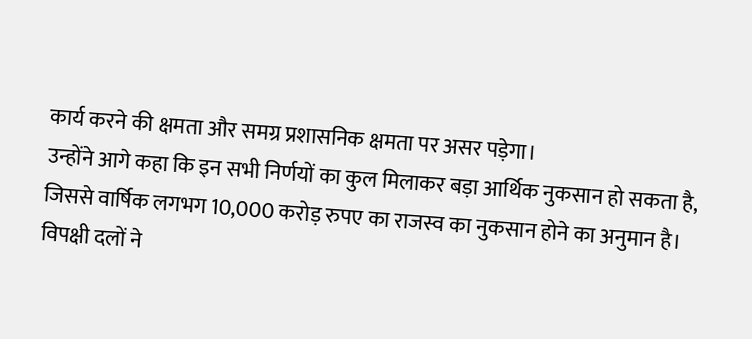कार्य करने की क्षमता और समग्र प्रशासनिक क्षमता पर असर पड़ेगा।
उन्होंने आगे कहा कि इन सभी निर्णयों का कुल मिलाकर बड़ा आर्थिक नुकसान हो सकता है, जिससे वार्षिक लगभग 10,000 करोड़ रुपए का राजस्व का नुकसान होने का अनुमान है।
विपक्षी दलों ने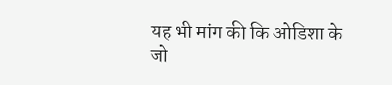यह भी मांग की कि ओडिशा के जो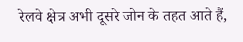रेलवे क्षेत्र अभी दूसरे जोन के तहत आते हैं,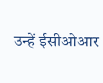उन्हें ईसीओआर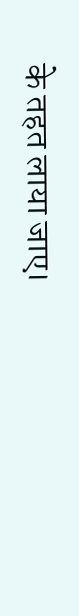के तहत लाया जाए।